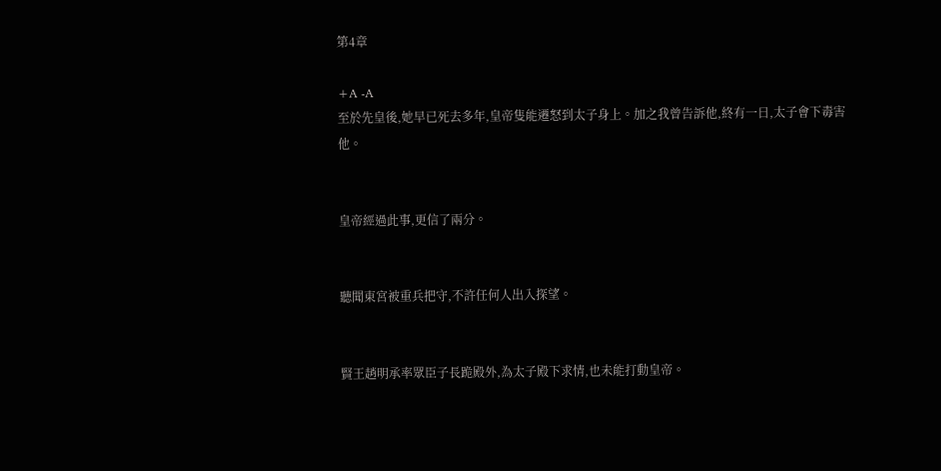第4章

+A -A
至於先皇後,她早已死去多年,皇帝隻能遷怒到太子身上。加之我曾告訴他,終有一日,太子會下毒害他。


皇帝經過此事,更信了兩分。


聽聞東宮被重兵把守,不許任何人出入探望。


賢王趙明承率眾臣子長跪殿外,為太子殿下求情,也未能打動皇帝。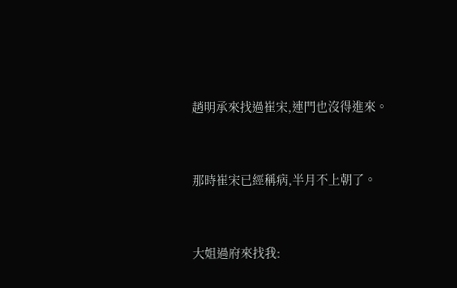趙明承來找過崔宋,連門也沒得進來。


那時崔宋已經稱病,半月不上朝了。


大姐過府來找我: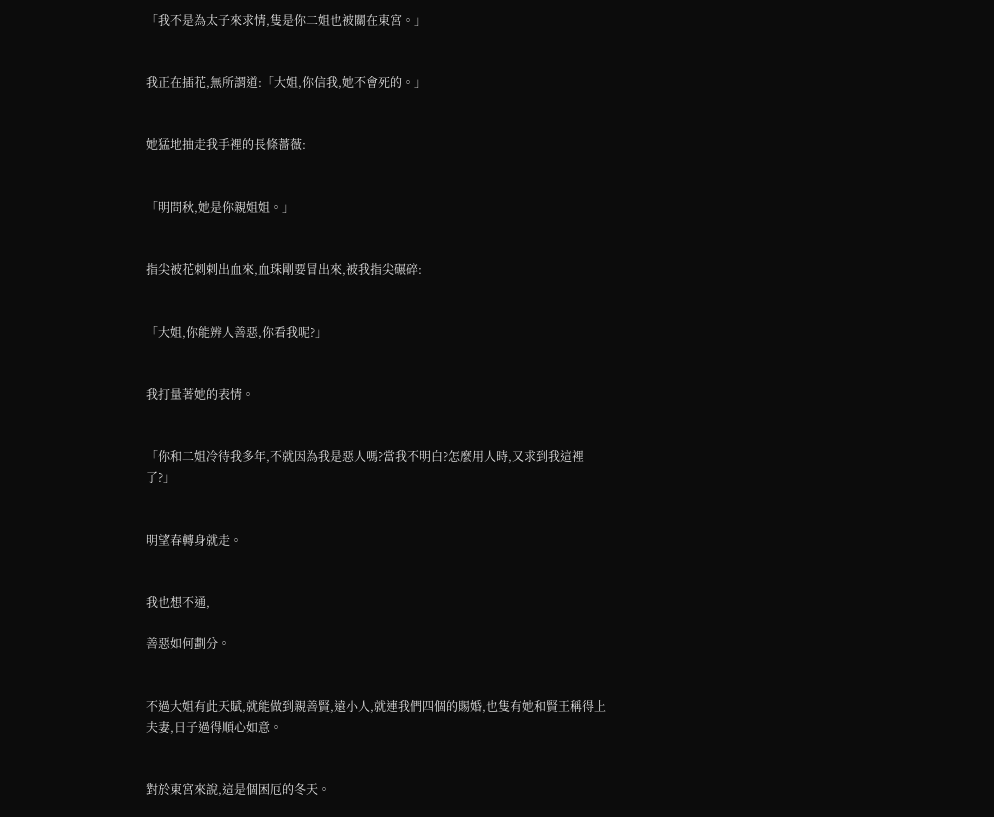「我不是為太子來求情,隻是你二姐也被關在東宮。」


我正在插花,無所謂道:「大姐,你信我,她不會死的。」


她猛地抽走我手裡的長條薔薇:


「明問秋,她是你親姐姐。」


指尖被花刺剌出血來,血珠剛要冒出來,被我指尖碾碎:


「大姐,你能辨人善惡,你看我呢?」


我打量著她的表情。


「你和二姐冷待我多年,不就因為我是惡人嗎?當我不明白?怎麼用人時,又求到我這裡了?」


明望春轉身就走。


我也想不通,

善惡如何劃分。


不過大姐有此天賦,就能做到親善賢,遠小人,就連我們四個的賜婚,也隻有她和賢王稱得上夫妻,日子過得順心如意。


對於東宮來說,這是個困厄的冬天。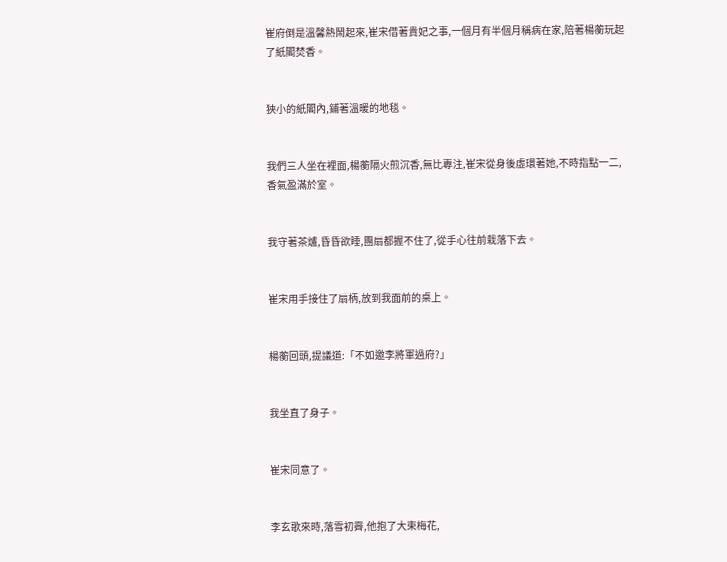崔府倒是溫馨熱鬧起來,崔宋借著貴妃之事,一個月有半個月稱病在家,陪著楊蘅玩起了紙閣焚香。


狹小的紙閣內,鋪著溫暖的地毯。


我們三人坐在裡面,楊蘅隔火煎沉香,無比專注,崔宋從身後虛環著她,不時指點一二,香氣盈滿於室。


我守著茶爐,昏昏欲睡,團扇都握不住了,從手心往前栽落下去。


崔宋用手接住了扇柄,放到我面前的桌上。


楊蘅回頭,提議道:「不如邀李將軍過府?」


我坐直了身子。


崔宋同意了。


李玄歌來時,落雪初霽,他抱了大束梅花,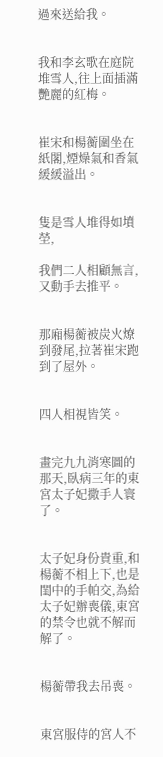過來送給我。


我和李玄歌在庭院堆雪人,往上面插滿艷麗的紅梅。


崔宋和楊蘅圍坐在紙閣,煙燥氣和香氣緩緩溢出。


隻是雪人堆得如墳塋,

我們二人相顧無言,又動手去推平。


那廂楊蘅被炭火燎到發尾,拉著崔宋跑到了屋外。


四人相視皆笑。


畫完九九消寒圖的那天,臥病三年的東宮太子妃撒手人寰了。


太子妃身份貴重,和楊蘅不相上下,也是閨中的手帕交,為給太子妃辦喪儀,東宮的禁令也就不解而解了。


楊蘅帶我去吊喪。


東宮服侍的宮人不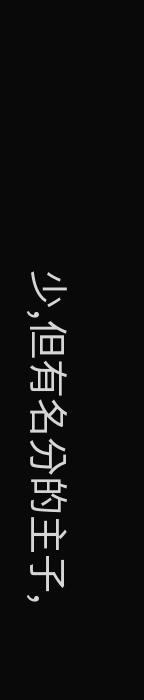少,但有名分的主子,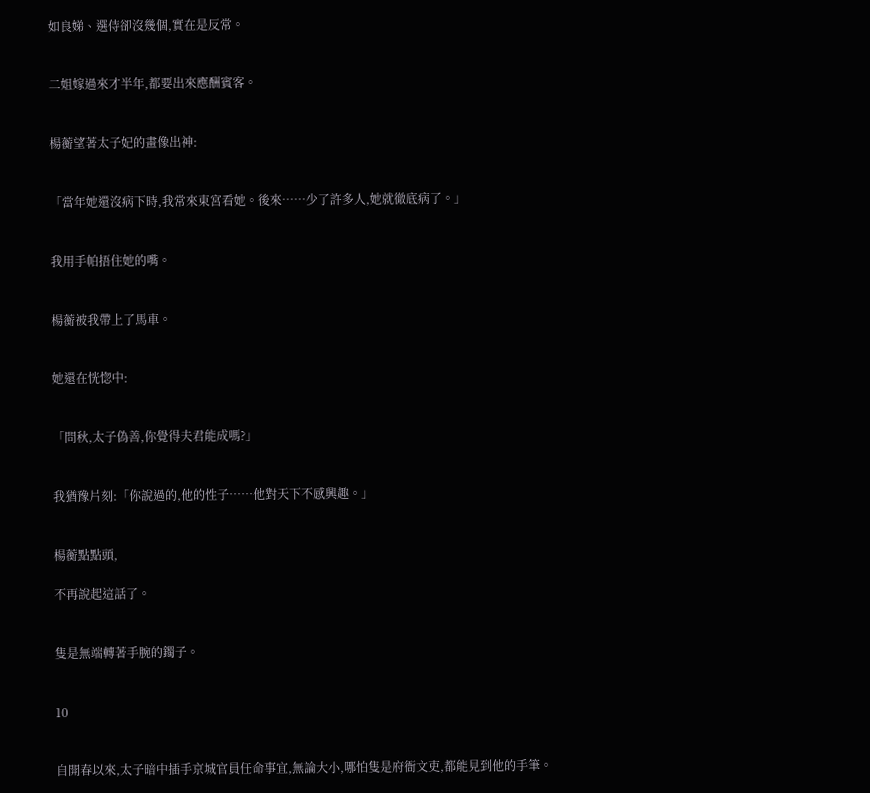如良娣、選侍卻沒幾個,實在是反常。


二姐嫁過來才半年,都要出來應酬賓客。


楊蘅望著太子妃的畫像出神:


「當年她還沒病下時,我常來東宮看她。後來……少了許多人,她就徹底病了。」


我用手帕捂住她的嘴。


楊蘅被我帶上了馬車。


她還在恍惚中:


「問秋,太子偽善,你覺得夫君能成嗎?」


我猶豫片刻:「你說過的,他的性子……他對天下不感興趣。」


楊蘅點點頭,

不再說起這話了。


隻是無端轉著手腕的鐲子。


10


自開春以來,太子暗中插手京城官員任命事宜,無論大小,哪怕隻是府衙文吏,都能見到他的手筆。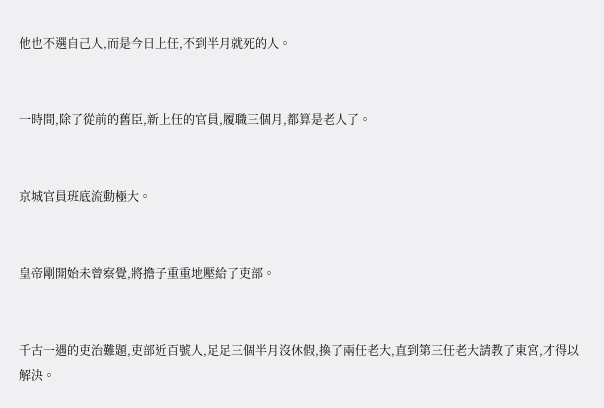他也不選自己人,而是今日上任,不到半月就死的人。


一時間,除了從前的舊臣,新上任的官員,履職三個月,都算是老人了。


京城官員班底流動極大。


皇帝剛開始未曾察覺,將擔子重重地壓給了吏部。


千古一遇的吏治難題,吏部近百號人,足足三個半月沒休假,換了兩任老大,直到第三任老大請教了東宮,才得以解決。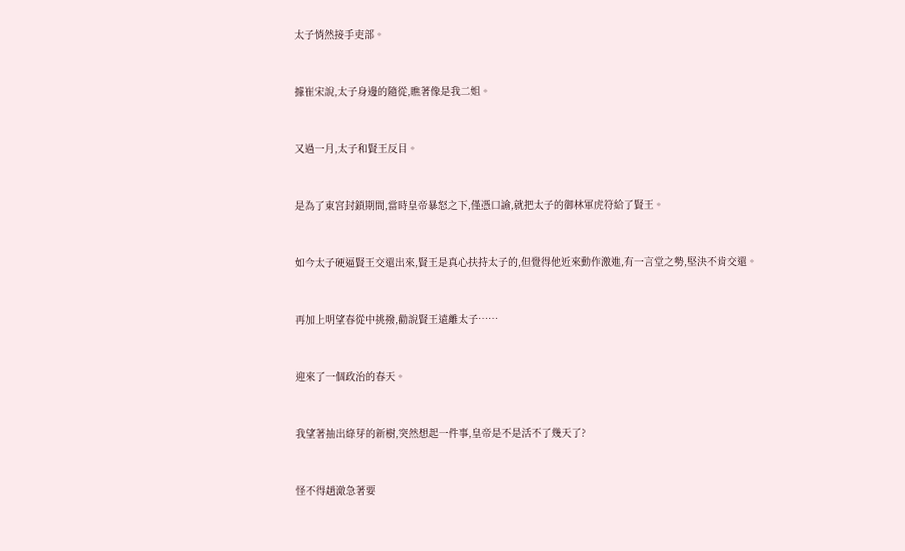太子悄然接手吏部。


據崔宋說,太子身邊的隨從,瞧著像是我二姐。


又過一月,太子和賢王反目。


是為了東宮封鎖期間,當時皇帝暴怒之下,僅憑口諭,就把太子的御林軍虎符給了賢王。


如今太子硬逼賢王交還出來,賢王是真心扶持太子的,但覺得他近來動作激進,有一言堂之勢,堅決不肯交還。


再加上明望春從中挑撥,勸說賢王遠離太子……


迎來了一個政治的春天。


我望著抽出綠芽的新樹,突然想起一件事,皇帝是不是活不了幾天了?


怪不得趙澈急著要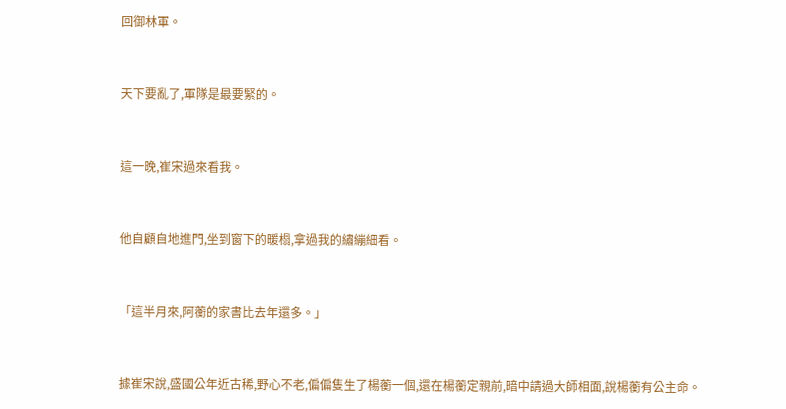回御林軍。


天下要亂了,軍隊是最要緊的。


這一晚,崔宋過來看我。


他自顧自地進門,坐到窗下的暖榻,拿過我的繡繃細看。


「這半月來,阿蘅的家書比去年還多。」


據崔宋說,盛國公年近古稀,野心不老,偏偏隻生了楊蘅一個,還在楊蘅定親前,暗中請過大師相面,說楊蘅有公主命。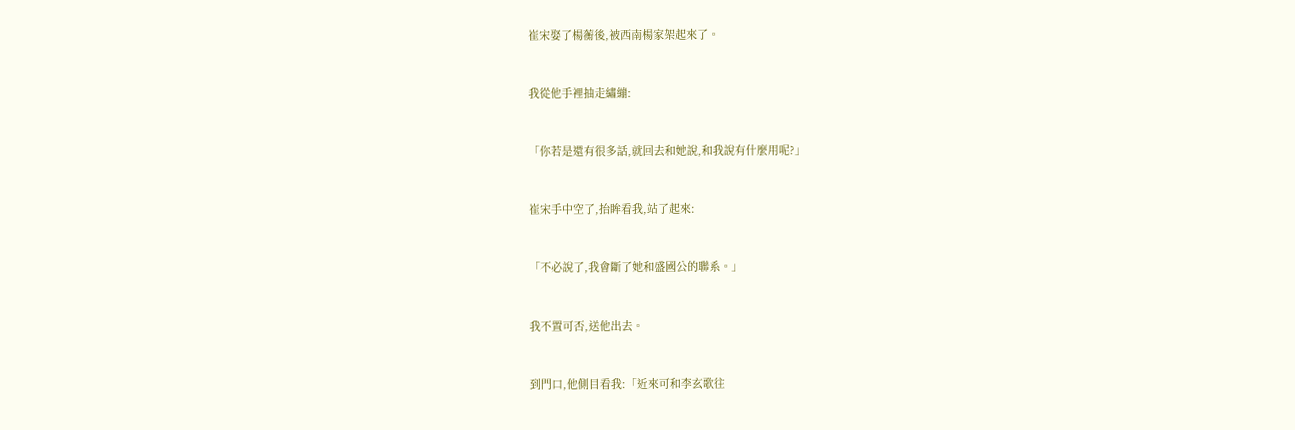崔宋娶了楊蘅後,被西南楊家架起來了。


我從他手裡抽走繡繃:


「你若是還有很多話,就回去和她說,和我說有什麼用呢?」


崔宋手中空了,抬眸看我,站了起來:


「不必說了,我會斷了她和盛國公的聯系。」


我不置可否,送他出去。


到門口,他側目看我:「近來可和李玄歌往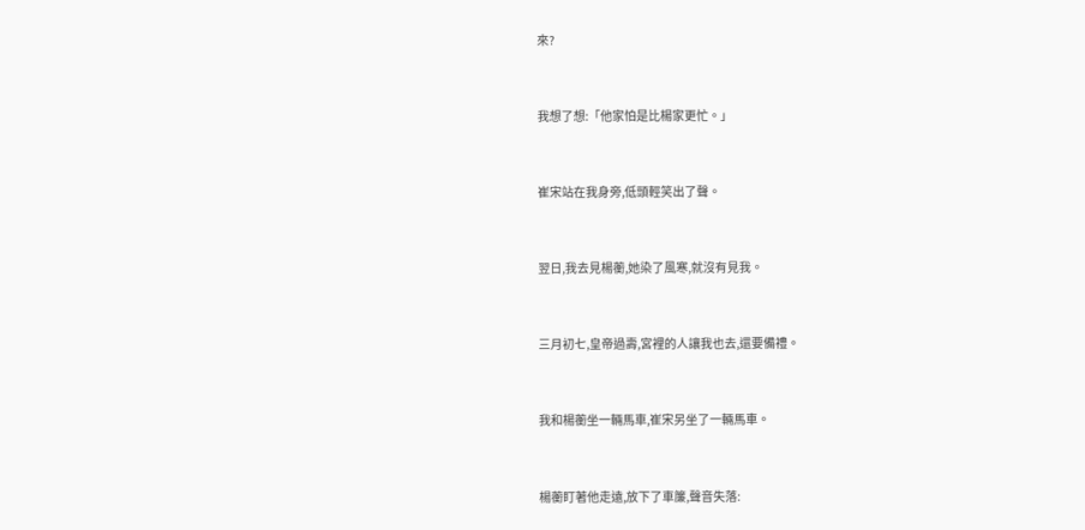來?


我想了想:「他家怕是比楊家更忙。」


崔宋站在我身旁,低頭輕笑出了聲。


翌日,我去見楊蘅,她染了風寒,就沒有見我。


三月初七,皇帝過壽,宮裡的人讓我也去,還要備禮。


我和楊蘅坐一輛馬車,崔宋另坐了一輛馬車。


楊蘅盯著他走遠,放下了車簾,聲音失落: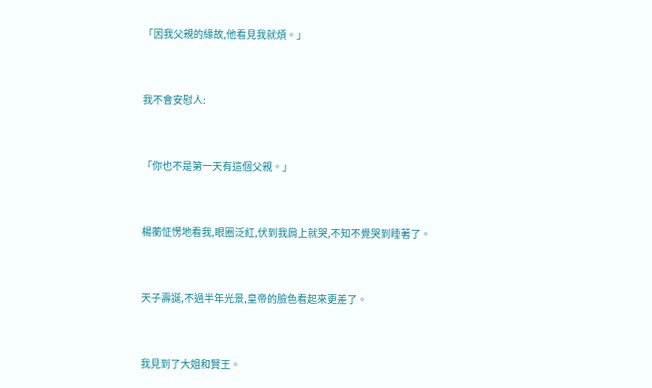「因我父親的緣故,他看見我就煩。」


我不會安慰人:


「你也不是第一天有這個父親。」


楊蘅怔愣地看我,眼圈泛紅,伏到我肩上就哭,不知不覺哭到睡著了。


天子壽誕,不過半年光景,皇帝的臉色看起來更差了。


我見到了大姐和賢王。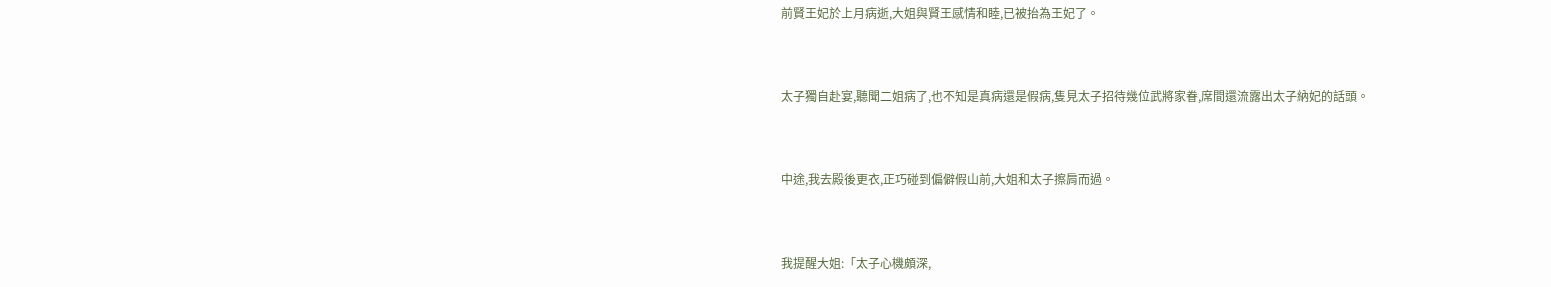前賢王妃於上月病逝,大姐與賢王感情和睦,已被抬為王妃了。


太子獨自赴宴,聽聞二姐病了,也不知是真病還是假病,隻見太子招待幾位武將家眷,席間還流露出太子納妃的話頭。


中途,我去殿後更衣,正巧碰到偏僻假山前,大姐和太子擦肩而過。


我提醒大姐:「太子心機頗深,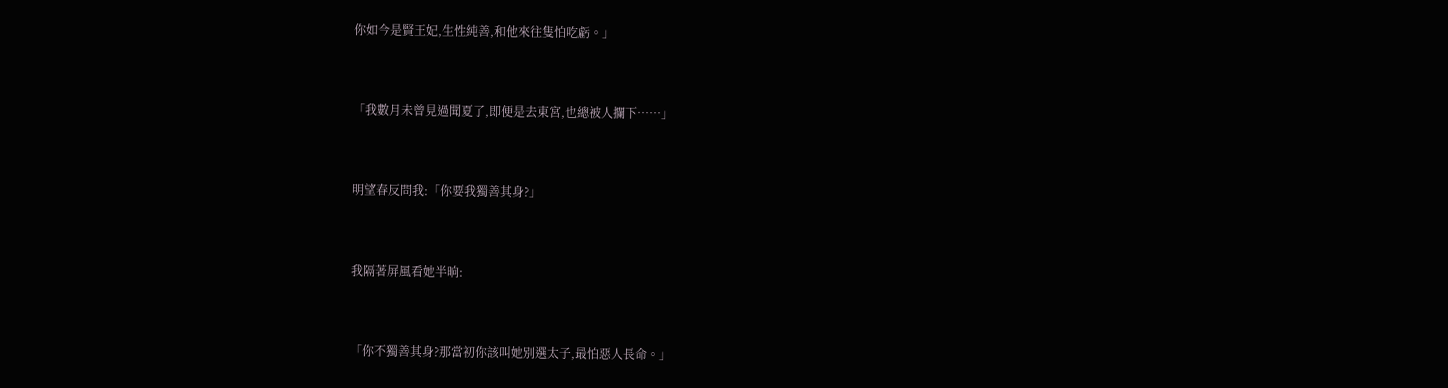你如今是賢王妃,生性純善,和他來往隻怕吃虧。」


「我數月未曾見過聞夏了,即便是去東宮,也總被人攔下……」


明望春反問我:「你要我獨善其身?」


我隔著屏風看她半晌:


「你不獨善其身?那當初你該叫她別選太子,最怕惡人長命。」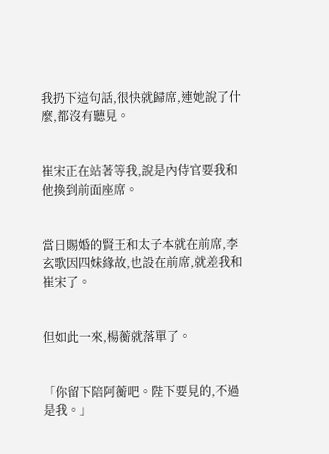我扔下這句話,很快就歸席,連她說了什麼,都沒有聽見。


崔宋正在站著等我,說是內侍官要我和他換到前面座席。


當日賜婚的賢王和太子本就在前席,李玄歌因四妹緣故,也設在前席,就差我和崔宋了。


但如此一來,楊蘅就落單了。


「你留下陪阿蘅吧。陛下要見的,不過是我。」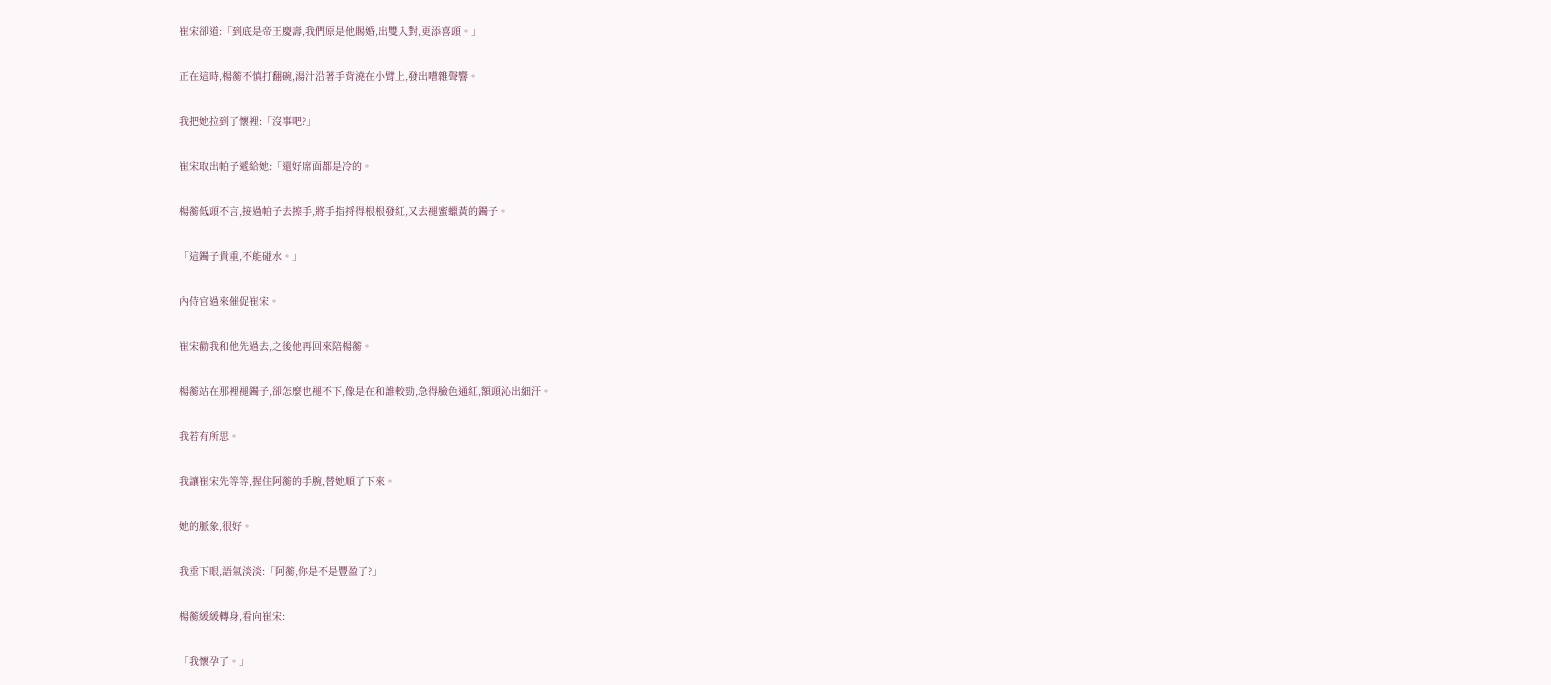崔宋卻道:「到底是帝王慶壽,我們原是他賜婚,出雙入對,更添喜頭。」


正在這時,楊蘅不慎打翻碗,湯汁沿著手背澆在小臂上,發出嘈雜聲響。


我把她拉到了懷裡:「沒事吧?」


崔宋取出帕子遞給她:「還好席面都是冷的。


楊蘅低頭不言,接過帕子去擦手,將手指捋得根根發紅,又去褪蜜蠟黃的鐲子。


「這鐲子貴重,不能碰水。」


內侍官過來催促崔宋。


崔宋勸我和他先過去,之後他再回來陪楊蘅。


楊蘅站在那裡褪鐲子,卻怎麼也褪不下,像是在和誰較勁,急得臉色通紅,額頭沁出細汗。


我若有所思。


我讓崔宋先等等,握住阿蘅的手腕,替她順了下來。


她的脈象,很好。


我垂下眼,語氣淡淡:「阿蘅,你是不是豐盈了?」


楊蘅緩緩轉身,看向崔宋:


「我懷孕了。」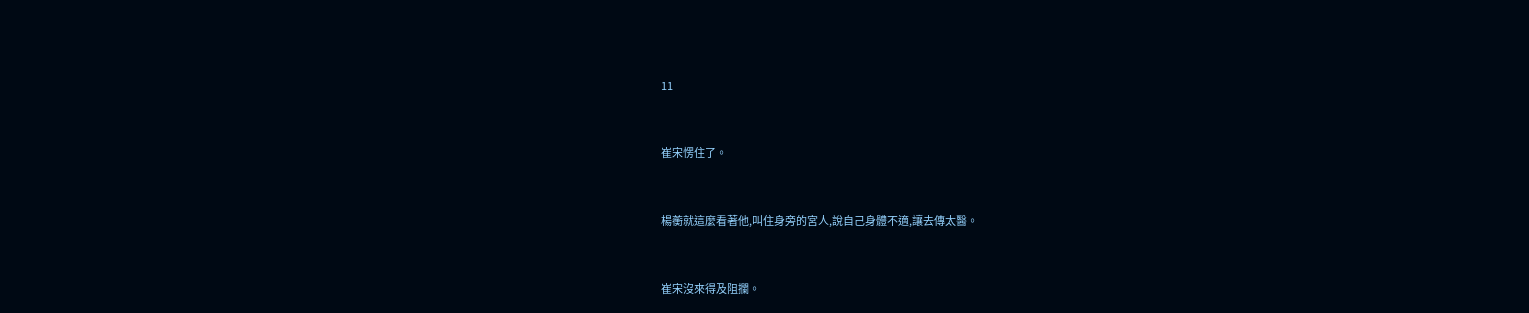11


崔宋愣住了。


楊蘅就這麼看著他,叫住身旁的宮人,說自己身體不適,讓去傳太醫。


崔宋沒來得及阻攔。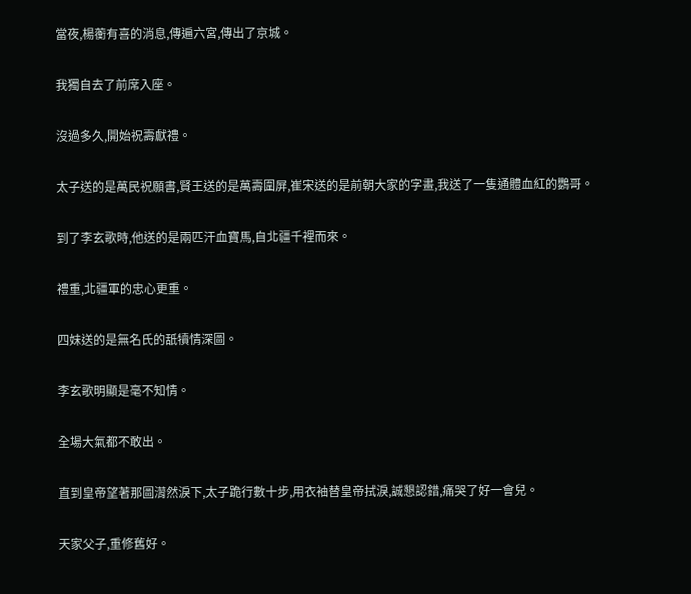當夜,楊蘅有喜的消息,傳遍六宮,傳出了京城。


我獨自去了前席入座。


沒過多久,開始祝壽獻禮。


太子送的是萬民祝願書,賢王送的是萬壽圍屏,崔宋送的是前朝大家的字畫,我送了一隻通體血紅的鸚哥。


到了李玄歌時,他送的是兩匹汗血寶馬,自北疆千裡而來。


禮重,北疆軍的忠心更重。


四妹送的是無名氏的舐犢情深圖。


李玄歌明顯是毫不知情。


全場大氣都不敢出。


直到皇帝望著那圖潸然淚下,太子跪行數十步,用衣袖替皇帝拭淚,誠懇認錯,痛哭了好一會兒。


天家父子,重修舊好。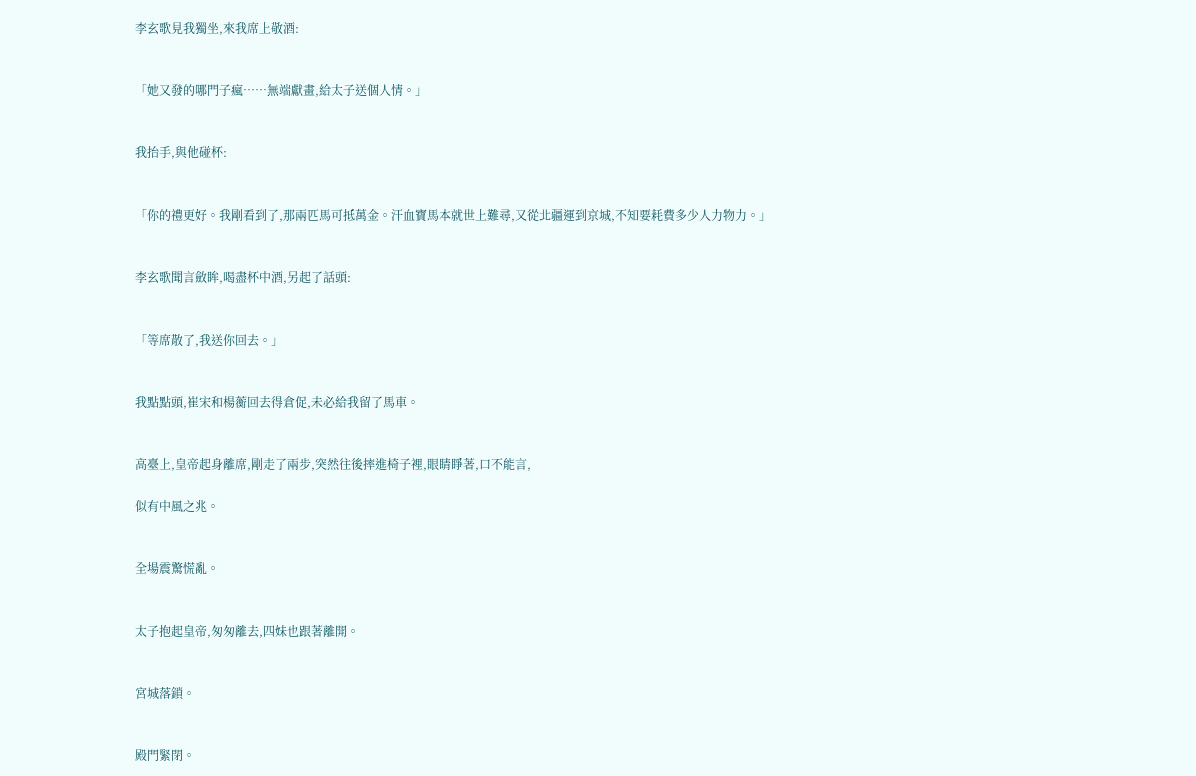李玄歌見我獨坐,來我席上敬酒:


「她又發的哪門子瘋……無端獻畫,給太子送個人情。」


我抬手,與他碰杯:


「你的禮更好。我剛看到了,那兩匹馬可抵萬金。汗血寶馬本就世上難尋,又從北疆運到京城,不知要耗費多少人力物力。」


李玄歌聞言斂眸,喝盡杯中酒,另起了話頭:


「等席散了,我送你回去。」


我點點頭,崔宋和楊蘅回去得倉促,未必給我留了馬車。


高臺上,皇帝起身離席,剛走了兩步,突然往後摔進椅子裡,眼睛睜著,口不能言,

似有中風之兆。


全場震驚慌亂。


太子抱起皇帝,匆匆離去,四妹也跟著離開。


宮城落鎖。


殿門緊閉。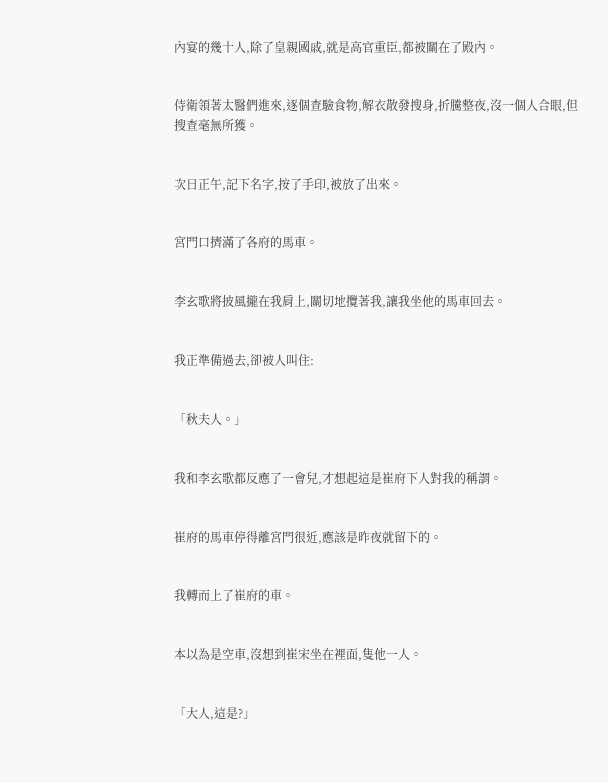內宴的幾十人,除了皇親國戚,就是高官重臣,都被關在了殿內。


侍衛領著太醫們進來,逐個查驗食物,解衣散發搜身,折騰整夜,沒一個人合眼,但搜查毫無所獲。


次日正午,記下名字,按了手印,被放了出來。


宮門口擠滿了各府的馬車。


李玄歌將披風攏在我肩上,關切地攬著我,讓我坐他的馬車回去。


我正準備過去,卻被人叫住:


「秋夫人。」


我和李玄歌都反應了一會兒,才想起這是崔府下人對我的稱謂。


崔府的馬車停得離宮門很近,應該是昨夜就留下的。


我轉而上了崔府的車。


本以為是空車,沒想到崔宋坐在裡面,隻他一人。


「大人,這是?」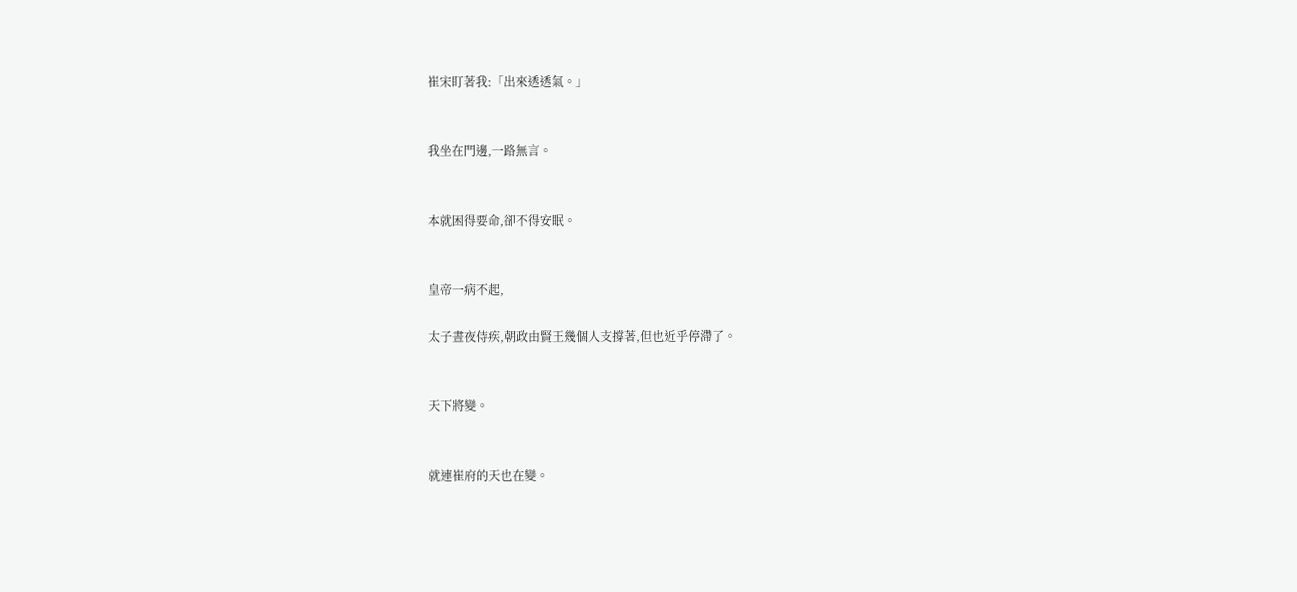崔宋盯著我:「出來透透氣。」


我坐在門邊,一路無言。


本就困得要命,卻不得安眠。


皇帝一病不起,

太子晝夜侍疾,朝政由賢王幾個人支撐著,但也近乎停滯了。


天下將變。


就連崔府的天也在變。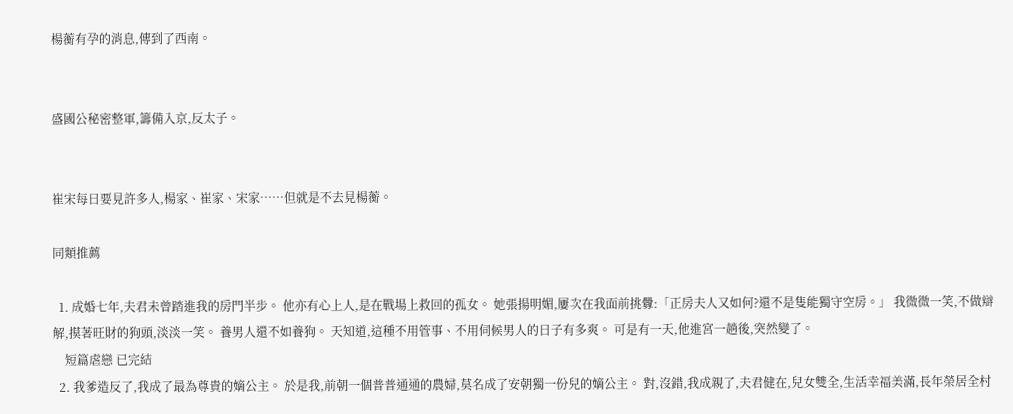楊蘅有孕的消息,傳到了西南。


盛國公秘密整軍,籌備入京,反太子。


崔宋每日要見許多人,楊家、崔家、宋家……但就是不去見楊蘅。

同類推薦

  1. 成婚七年,夫君未曾踏進我的房門半步。 他亦有心上人,是在戰場上救回的孤女。 她張揚明媚,屢次在我面前挑釁:「正房夫人又如何?還不是隻能獨守空房。」 我微微一笑,不做辯解,摸著旺財的狗頭,淡淡一笑。 養男人還不如養狗。 天知道,這種不用管事、不用伺候男人的日子有多爽。 可是有一天,他進宮一趟後,突然變了。
    短篇虐戀 已完結
  2. 我爹造反了,我成了最為尊貴的嫡公主。 於是我,前朝一個普普通通的農婦,莫名成了安朝獨一份兒的嫡公主。 對,沒錯,我成親了,夫君健在,兒女雙全,生活幸福美滿,長年榮居全村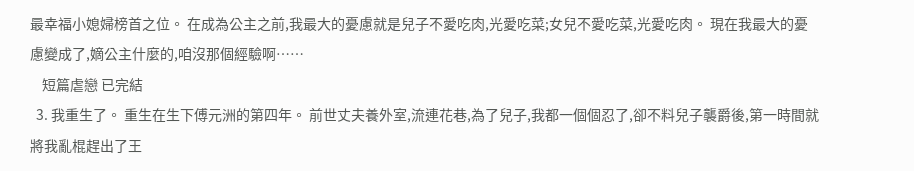最幸福小媳婦榜首之位。 在成為公主之前,我最大的憂慮就是兒子不愛吃肉,光愛吃菜;女兒不愛吃菜,光愛吃肉。 現在我最大的憂慮變成了,嫡公主什麼的,咱沒那個經驗啊……
    短篇虐戀 已完結
  3. 我重生了。 重生在生下傅元洲的第四年。 前世丈夫養外室,流連花巷,為了兒子,我都一個個忍了,卻不料兒子襲爵後,第一時間就將我亂棍趕出了王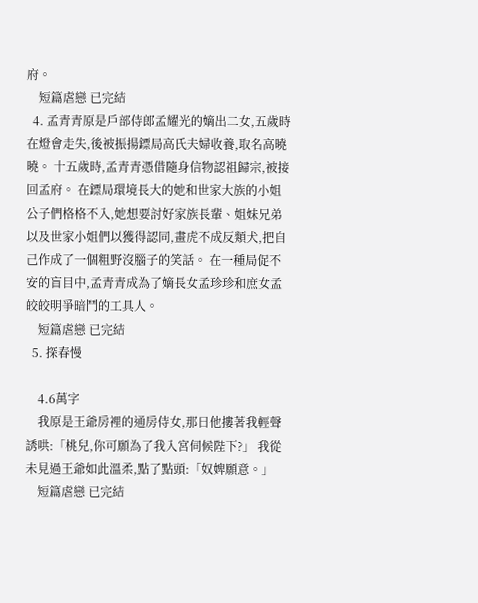府。
    短篇虐戀 已完結
  4. 孟青青原是戶部侍郎孟耀光的嫡出二女,五歲時在燈會走失,後被振揚鏢局高氏夫婦收養,取名高曉曉。 十五歲時,孟青青憑借隨身信物認祖歸宗,被接回孟府。 在鏢局環境長大的她和世家大族的小姐公子們格格不入,她想要討好家族長輩、姐妹兄弟以及世家小姐們以獲得認同,畫虎不成反類犬,把自己作成了一個粗野沒腦子的笑話。 在一種局促不安的盲目中,孟青青成為了嫡長女孟珍珍和庶女孟皎皎明爭暗鬥的工具人。
    短篇虐戀 已完結
  5. 探春慢

    4.6萬字
    我原是王爺房裡的通房侍女,那日他摟著我輕聲誘哄:「桃兒,你可願為了我入宮伺候陛下?」 我從未見過王爺如此溫柔,點了點頭:「奴婢願意。」
    短篇虐戀 已完結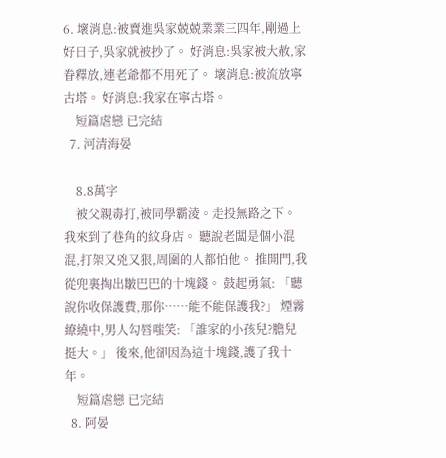6. 壞消息:被賣進吳家兢兢業業三四年,剛過上好日子,吳家就被抄了。 好消息:吳家被大赦,家眷釋放,連老爺都不用死了。 壞消息:被流放寧古塔。 好消息:我家在寧古塔。
    短篇虐戀 已完結
  7. 河清海晏

    8.8萬字
    被父親毒打,被同學霸淩。走投無路之下。我來到了巷角的紋身店。 聽說老闆是個小混混,打架又兇又狠,周圍的人都怕他。 推開門,我從兜裏掏出皺巴巴的十塊錢。 鼓起勇氣: 「聽說你收保護費,那你……能不能保護我?」 煙霧繚繞中,男人勾唇嗤笑: 「誰家的小孩兒?膽兒挺大。」 後來,他卻因為這十塊錢,護了我十年。
    短篇虐戀 已完結
  8. 阿晏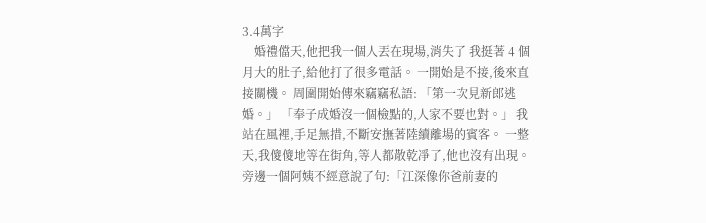3.4萬字
    婚禮儅天,他把我一個人丟在現場,消失了 我挺著 4 個月大的肚子,給他打了很多電話。 一開始是不接,後來直接關機。 周圍開始傳來竊竊私語: 「第一次見新郎逃婚。」 「奉子成婚沒一個檢點的,人家不要也對。」 我站在風裡,手足無措,不斷安撫著陸續離場的賓客。 一整天,我傻傻地等在街角,等人都散乾凈了,他也沒有出現。 旁邊一個阿姨不經意說了句:「江深像你爸前妻的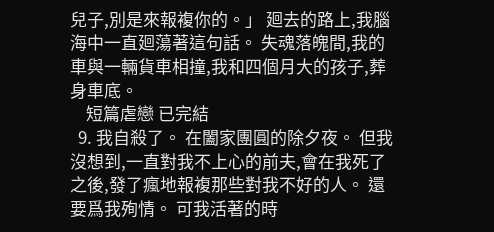兒子,別是來報複你的。」 廻去的路上,我腦海中一直廻蕩著這句話。 失魂落魄間,我的車與一輛貨車相撞,我和四個月大的孩子,葬身車底。
    短篇虐戀 已完結
  9. 我自殺了。 在闔家團圓的除夕夜。 但我沒想到,一直對我不上心的前夫,會在我死了之後,發了瘋地報複那些對我不好的人。 還要爲我殉情。 可我活著的時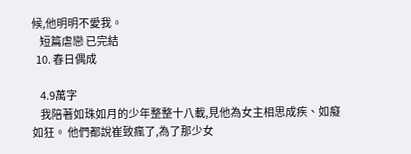候,他明明不愛我。
    短篇虐戀 已完結
  10. 春日偶成

    4.9萬字
    我陪著如珠如月的少年整整十八載,見他為女主相思成疾、如癡如狂。 他們都說崔致瘋了,為了那少女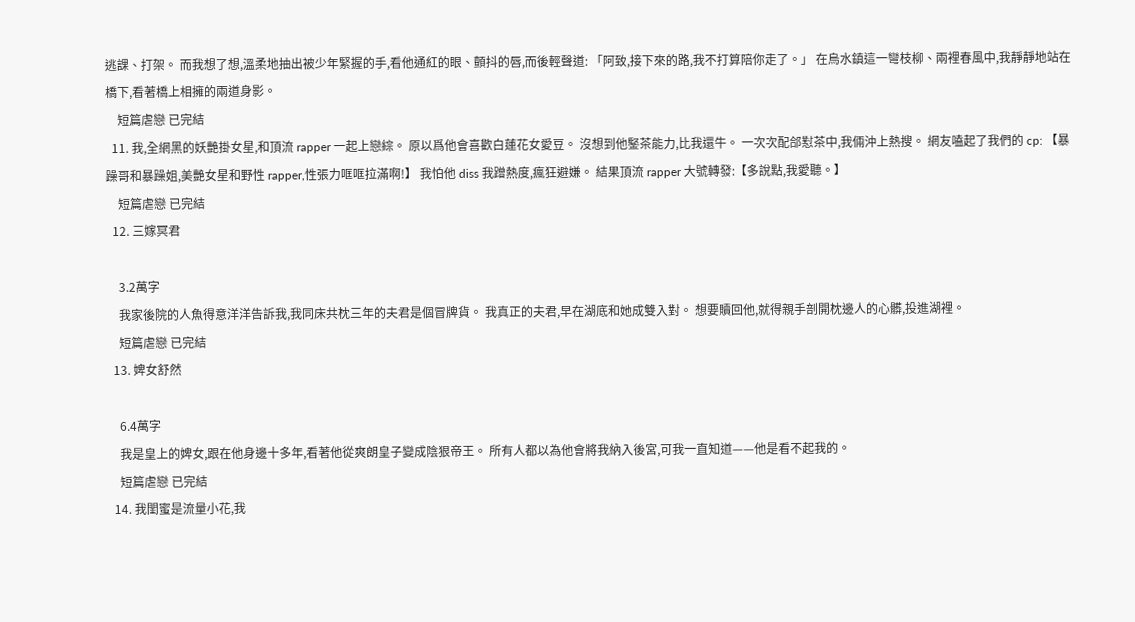逃課、打架。 而我想了想,溫柔地抽出被少年緊握的手,看他通紅的眼、顫抖的唇,而後輕聲道: 「阿致,接下來的路,我不打算陪你走了。」 在烏水鎮這一彎枝柳、兩裡春風中,我靜靜地站在橋下,看著橋上相擁的兩道身影。
    短篇虐戀 已完結
  11. 我,全網黑的妖艷掛女星,和頂流 rapper 一起上戀綜。 原以爲他會喜歡白蓮花女愛豆。 沒想到他鋻茶能力,比我還牛。 一次次配郃懟茶中,我倆沖上熱搜。 網友嗑起了我們的 cp: 【暴躁哥和暴躁姐,美艷女星和野性 rapper,性張力哐哐拉滿啊!】 我怕他 diss 我蹭熱度,瘋狂避嫌。 結果頂流 rapper 大號轉發:【多說點,我愛聽。】
    短篇虐戀 已完結
  12. 三嫁冥君

    3.2萬字
    我家後院的人魚得意洋洋告訴我,我同床共枕三年的夫君是個冒牌貨。 我真正的夫君,早在湖底和她成雙入對。 想要贖回他,就得親手剖開枕邊人的心髒,投進湖裡。
    短篇虐戀 已完結
  13. 婢女舒然

    6.4萬字
    我是皇上的婢女,跟在他身邊十多年,看著他從爽朗皇子變成陰狠帝王。 所有人都以為他會將我納入後宮,可我一直知道——他是看不起我的。
    短篇虐戀 已完結
  14. 我閨蜜是流量小花,我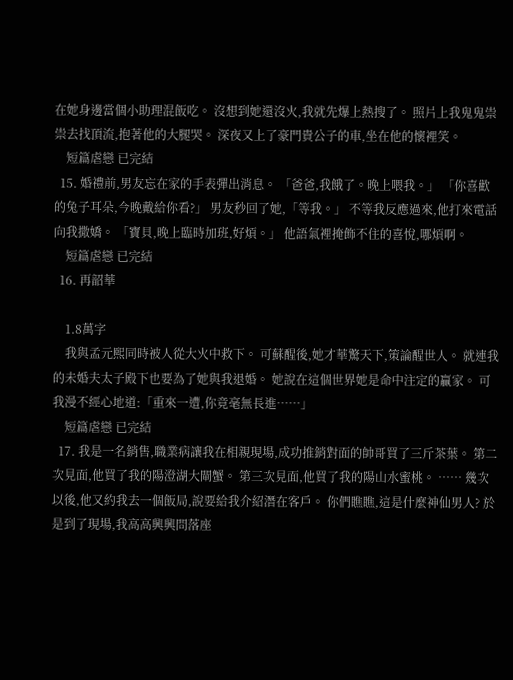在她身邊當個小助理混飯吃。 沒想到她還沒火,我就先爆上熱搜了。 照片上我鬼鬼祟祟去找頂流,抱著他的大腿哭。 深夜又上了豪門貴公子的車,坐在他的懷裡笑。
    短篇虐戀 已完結
  15. 婚禮前,男友忘在家的手表彈出消息。 「爸爸,我餓了。晚上喂我。」 「你喜歡的兔子耳朵,今晚戴給你看?」 男友秒回了她,「等我。」 不等我反應過來,他打來電話向我撒嬌。 「寶貝,晚上臨時加班,好煩。」 他語氣裡掩飾不住的喜悅,哪煩啊。
    短篇虐戀 已完結
  16. 再韶華

    1.8萬字
    我與孟元熙同時被人從大火中救下。 可蘇醒後,她才華驚天下,策論醒世人。 就連我的未婚夫太子殿下也要為了她與我退婚。 她說在這個世界她是命中注定的贏家。 可我漫不經心地道:「重來一遭,你竟毫無長進……」
    短篇虐戀 已完結
  17. 我是一名銷售,職業病讓我在相親現場,成功推銷對面的帥哥買了三斤茶葉。 第二次見面,他買了我的陽澄湖大閘蟹。 第三次見面,他買了我的陽山水蜜桃。 …… 幾次以後,他又約我去一個飯局,說要給我介紹潛在客戶。 你們瞧瞧,這是什麼神仙男人? 於是到了現場,我高高興興問落座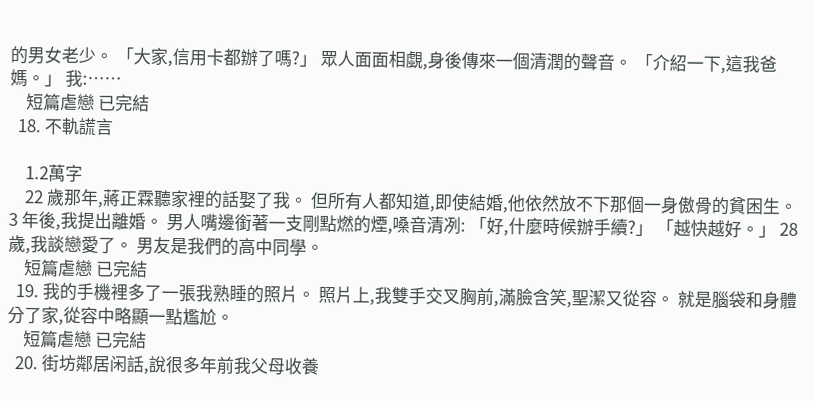的男女老少。 「大家,信用卡都辦了嗎?」 眾人面面相覷,身後傳來一個清潤的聲音。 「介紹一下,這我爸媽。」 我:……
    短篇虐戀 已完結
  18. 不軌謊言

    1.2萬字
    22 歲那年,蔣正霖聽家裡的話娶了我。 但所有人都知道,即使結婚,他依然放不下那個一身傲骨的貧困生。 3 年後,我提出離婚。 男人嘴邊銜著一支剛點燃的煙,嗓音清冽: 「好,什麼時候辦手續?」 「越快越好。」 28 歲,我談戀愛了。 男友是我們的高中同學。
    短篇虐戀 已完結
  19. 我的手機裡多了一張我熟睡的照片。 照片上,我雙手交叉胸前,滿臉含笑,聖潔又從容。 就是腦袋和身體分了家,從容中略顯一點尷尬。
    短篇虐戀 已完結
  20. 街坊鄰居闲話,說很多年前我父母收養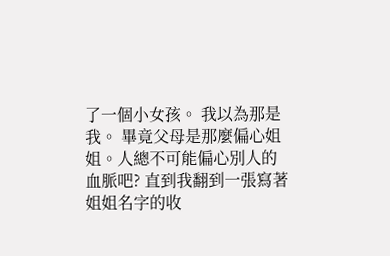了一個小女孩。 我以為那是我。 畢竟父母是那麼偏心姐姐。人總不可能偏心別人的血脈吧? 直到我翻到一張寫著姐姐名字的收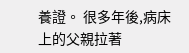養證。 很多年後,病床上的父親拉著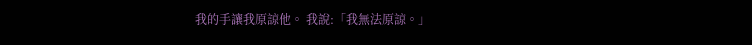我的手讓我原諒他。 我說:「我無法原諒。」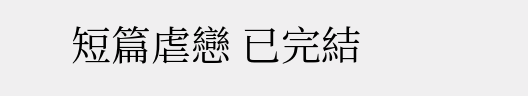短篇虐戀 已完結